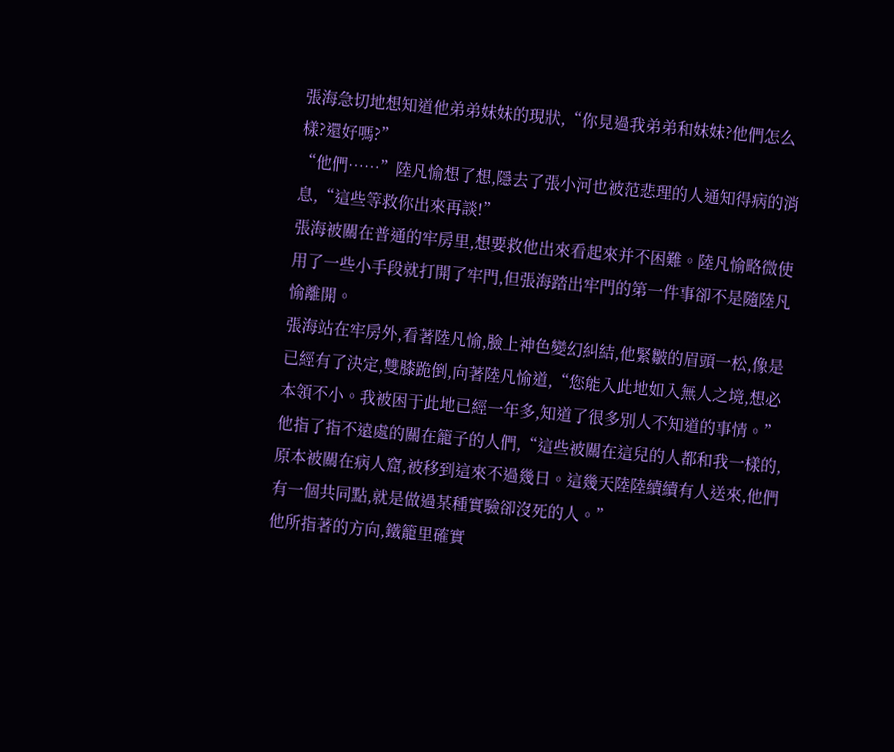張海急切地想知道他弟弟妹妹的現狀,“你見過我弟弟和妹妹?他們怎么樣?還好嗎?”
“他們……”陸凡愉想了想,隱去了張小河也被范悲理的人通知得病的消息,“這些等救你出來再談!”
張海被關在普通的牢房里,想要救他出來看起來并不困難。陸凡愉略微使用了一些小手段就打開了牢門,但張海踏出牢門的第一件事卻不是隨陸凡愉離開。
張海站在牢房外,看著陸凡愉,臉上神色變幻糾結,他緊皺的眉頭一松,像是已經有了決定,雙膝跪倒,向著陸凡愉道,“您能入此地如入無人之境,想必本領不小。我被困于此地已經一年多,知道了很多別人不知道的事情。”
他指了指不遠處的關在籠子的人們,“這些被關在這兒的人都和我一樣的,原本被關在病人窟,被移到這來不過幾日。這幾天陸陸續續有人送來,他們有一個共同點,就是做過某種實驗卻沒死的人。”
他所指著的方向,鐵籠里確實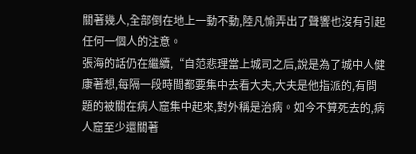關著幾人,全部倒在地上一動不動,陸凡愉弄出了聲響也沒有引起任何一個人的注意。
張海的話仍在繼續,“自范悲理當上城司之后,說是為了城中人健康著想,每隔一段時間都要集中去看大夫,大夫是他指派的,有問題的被關在病人窟集中起來,對外稱是治病。如今不算死去的,病人窟至少還關著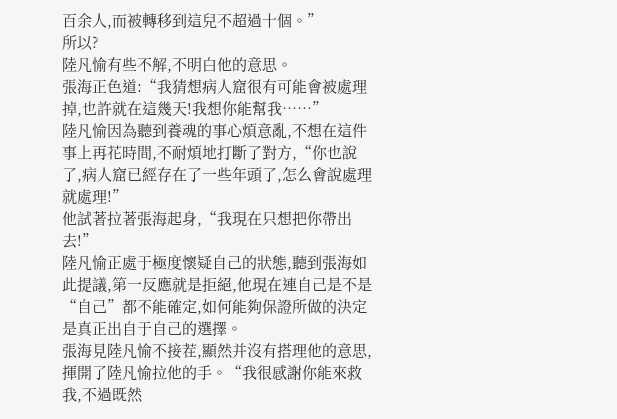百余人,而被轉移到這兒不超過十個。”
所以?
陸凡愉有些不解,不明白他的意思。
張海正色道:“我猜想病人窟很有可能會被處理掉,也許就在這幾天!我想你能幫我……”
陸凡愉因為聽到養魂的事心煩意亂,不想在這件事上再花時間,不耐煩地打斷了對方,“你也說了,病人窟已經存在了一些年頭了,怎么會說處理就處理!”
他試著拉著張海起身,“我現在只想把你帶出去!”
陸凡愉正處于極度懷疑自己的狀態,聽到張海如此提議,第一反應就是拒絕,他現在連自己是不是“自己”都不能確定,如何能夠保證所做的決定是真正出自于自己的選擇。
張海見陸凡愉不接茬,顯然并沒有搭理他的意思,揮開了陸凡愉拉他的手。“我很感謝你能來救我,不過既然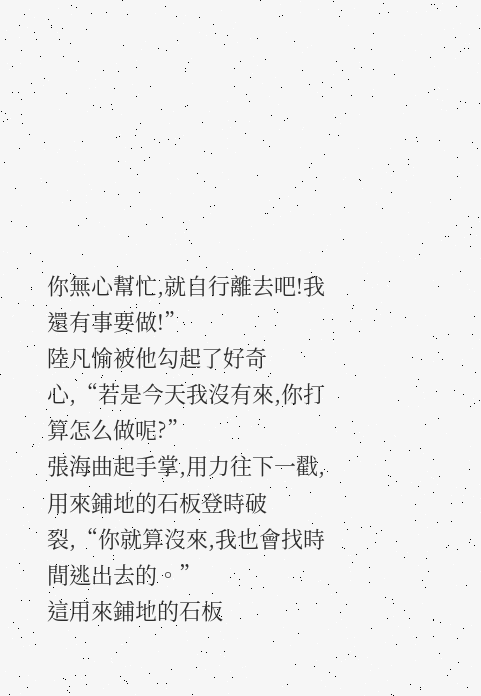你無心幫忙,就自行離去吧!我還有事要做!”
陸凡愉被他勾起了好奇心,“若是今天我沒有來,你打算怎么做呢?”
張海曲起手掌,用力往下一戳,用來鋪地的石板登時破裂,“你就算沒來,我也會找時間逃出去的。”
這用來鋪地的石板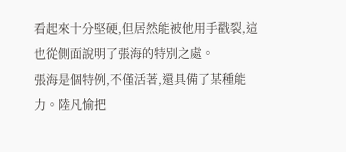看起來十分堅硬,但居然能被他用手戳裂,這也從側面說明了張海的特別之處。
張海是個特例,不僅活著,還具備了某種能力。陸凡愉把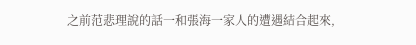之前范悲理說的話一和張海一家人的遭遇結合起來,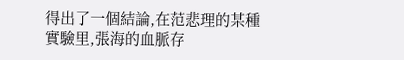得出了一個結論,在范悲理的某種實驗里,張海的血脈存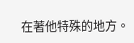在著他特殊的地方。